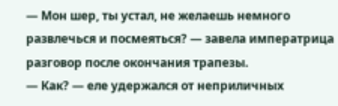— Мон шер, ты устал, не желаешь немного развлечься и посмеяться? — завела императрица разговор после окончания трапезы.
— Как? — еле удержался от неприличных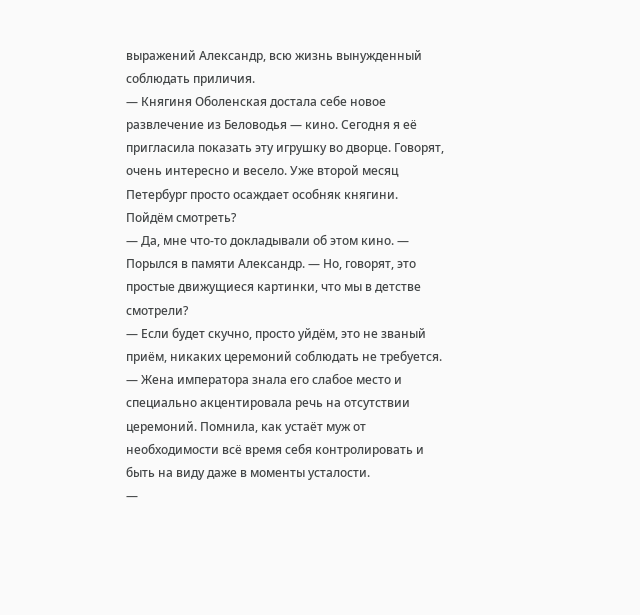выражений Александр, всю жизнь вынужденный соблюдать приличия.
— Княгиня Оболенская достала себе новое развлечение из Беловодья — кино. Сегодня я её пригласила показать эту игрушку во дворце. Говорят, очень интересно и весело. Уже второй месяц Петербург просто осаждает особняк княгини. Пойдём смотреть?
— Да, мне что-то докладывали об этом кино. — Порылся в памяти Александр. — Но, говорят, это простые движущиеся картинки, что мы в детстве смотрели?
— Если будет скучно, просто уйдём, это не званый приём, никаких церемоний соблюдать не требуется. — Жена императора знала его слабое место и специально акцентировала речь на отсутствии церемоний. Помнила, как устаёт муж от необходимости всё время себя контролировать и быть на виду даже в моменты усталости.
—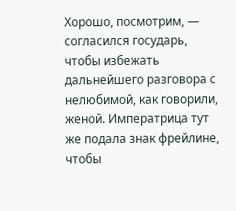Хорошо, посмотрим, — согласился государь, чтобы избежать дальнейшего разговора с нелюбимой, как говорили, женой. Императрица тут же подала знак фрейлине, чтобы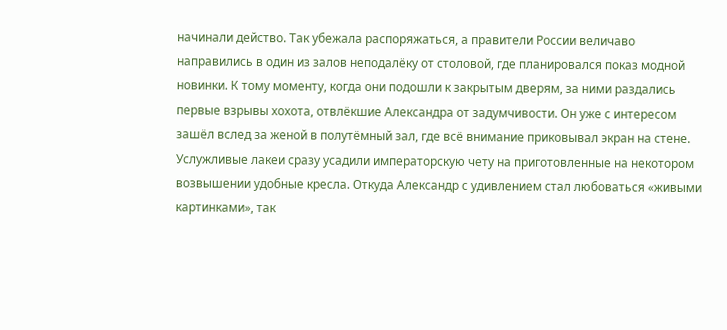начинали действо. Так убежала распоряжаться, а правители России величаво направились в один из залов неподалёку от столовой, где планировался показ модной новинки. К тому моменту, когда они подошли к закрытым дверям, за ними раздались первые взрывы хохота, отвлёкшие Александра от задумчивости. Он уже с интересом зашёл вслед за женой в полутёмный зал, где всё внимание приковывал экран на стене. Услужливые лакеи сразу усадили императорскую чету на приготовленные на некотором возвышении удобные кресла. Откуда Александр с удивлением стал любоваться «живыми картинками», так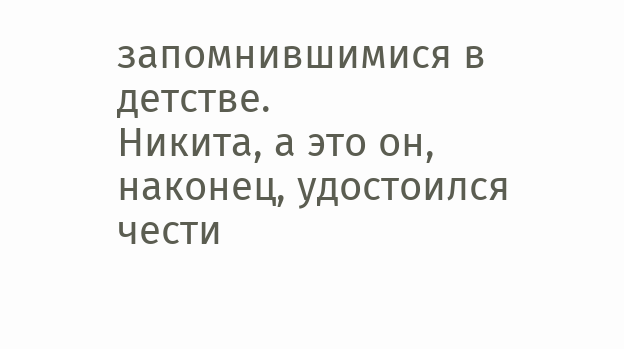запомнившимися в детстве.
Никита, а это он, наконец, удостоился чести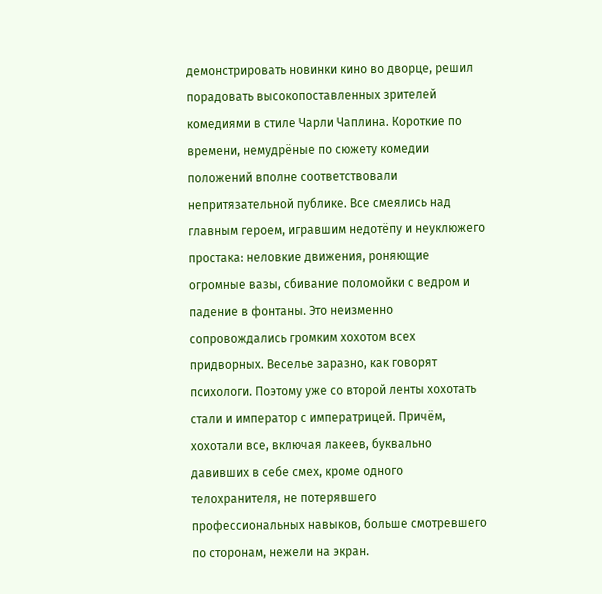демонстрировать новинки кино во дворце, решил порадовать высокопоставленных зрителей комедиями в стиле Чарли Чаплина. Короткие по времени, немудрёные по сюжету комедии положений вполне соответствовали непритязательной публике. Все смеялись над главным героем, игравшим недотёпу и неуклюжего простака: неловкие движения, роняющие огромные вазы, сбивание поломойки с ведром и падение в фонтаны. Это неизменно сопровождались громким хохотом всех придворных. Веселье заразно, как говорят психологи. Поэтому уже со второй ленты хохотать стали и император с императрицей. Причём, хохотали все, включая лакеев, буквально давивших в себе смех, кроме одного телохранителя, не потерявшего профессиональных навыков, больше смотревшего по сторонам, нежели на экран.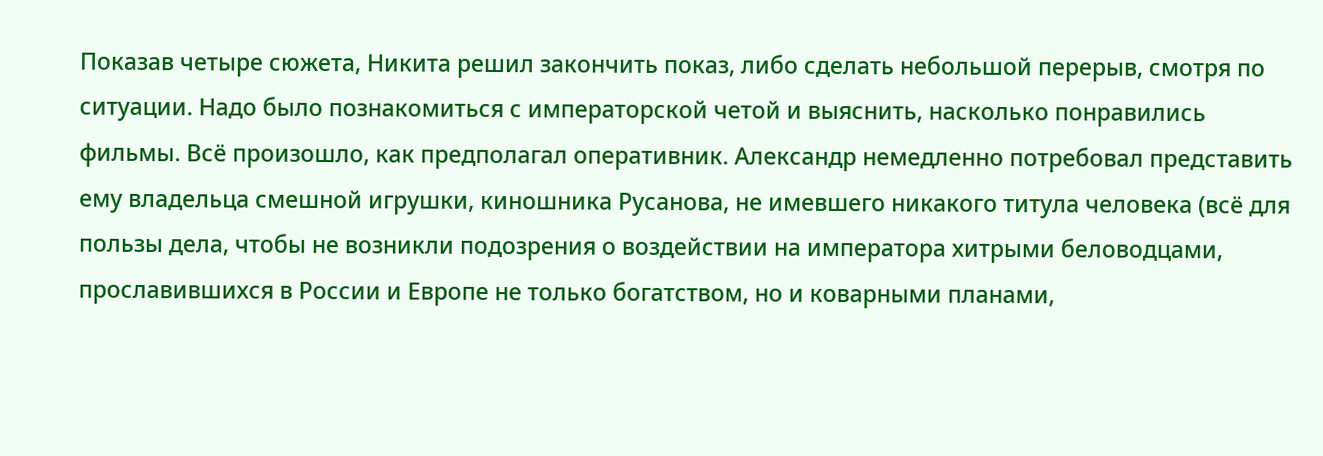Показав четыре сюжета, Никита решил закончить показ, либо сделать небольшой перерыв, смотря по ситуации. Надо было познакомиться с императорской четой и выяснить, насколько понравились фильмы. Всё произошло, как предполагал оперативник. Александр немедленно потребовал представить ему владельца смешной игрушки, киношника Русанова, не имевшего никакого титула человека (всё для пользы дела, чтобы не возникли подозрения о воздействии на императора хитрыми беловодцами, прославившихся в России и Европе не только богатством, но и коварными планами,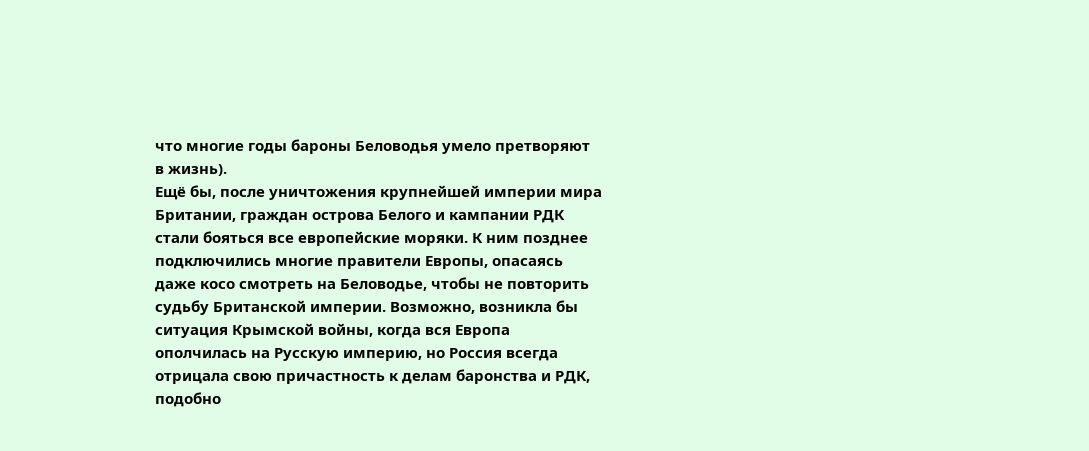что многие годы бароны Беловодья умело претворяют в жизнь).
Ещё бы, после уничтожения крупнейшей империи мира Британии, граждан острова Белого и кампании РДК стали бояться все европейские моряки. К ним позднее подключились многие правители Европы, опасаясь даже косо смотреть на Беловодье, чтобы не повторить судьбу Британской империи. Возможно, возникла бы ситуация Крымской войны, когда вся Европа ополчилась на Русскую империю, но Россия всегда отрицала свою причастность к делам баронства и РДК, подобно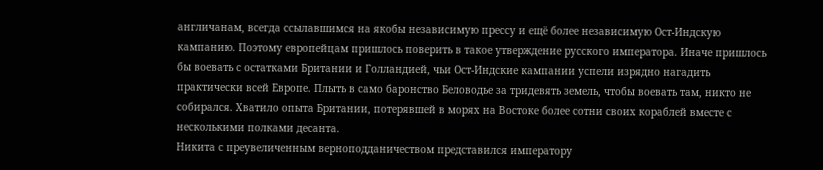англичанам, всегда ссылавшимся на якобы независимую прессу и ещё более независимую Ост-Индскую кампанию. Поэтому европейцам пришлось поверить в такое утверждение русского императора. Иначе пришлось бы воевать с остатками Британии и Голландией, чьи Ост-Индские кампании успели изрядно нагадить практически всей Европе. Плыть в само баронство Беловодье за тридевять земель, чтобы воевать там, никто не собирался. Хватило опыта Британии, потерявшей в морях на Востоке более сотни своих кораблей вместе с несколькими полками десанта.
Никита с преувеличенным верноподданичеством представился императору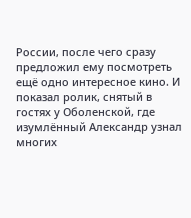России, после чего сразу предложил ему посмотреть ещё одно интересное кино. И показал ролик, снятый в гостях у Оболенской, где изумлённый Александр узнал многих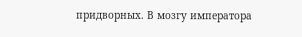придворных. В мозгу императора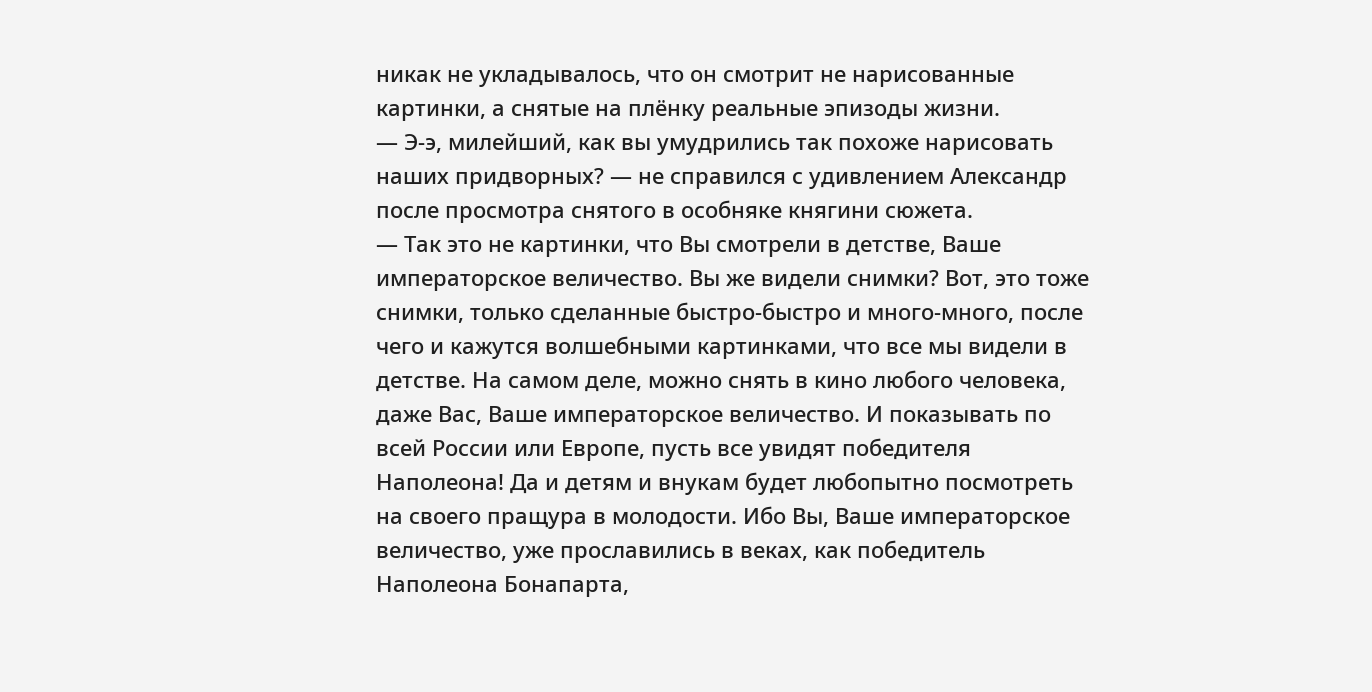никак не укладывалось, что он смотрит не нарисованные картинки, а снятые на плёнку реальные эпизоды жизни.
— Э-э, милейший, как вы умудрились так похоже нарисовать наших придворных? — не справился с удивлением Александр после просмотра снятого в особняке княгини сюжета.
— Так это не картинки, что Вы смотрели в детстве, Ваше императорское величество. Вы же видели снимки? Вот, это тоже снимки, только сделанные быстро-быстро и много-много, после чего и кажутся волшебными картинками, что все мы видели в детстве. На самом деле, можно снять в кино любого человека, даже Вас, Ваше императорское величество. И показывать по всей России или Европе, пусть все увидят победителя Наполеона! Да и детям и внукам будет любопытно посмотреть на своего пращура в молодости. Ибо Вы, Ваше императорское величество, уже прославились в веках, как победитель Наполеона Бонапарта,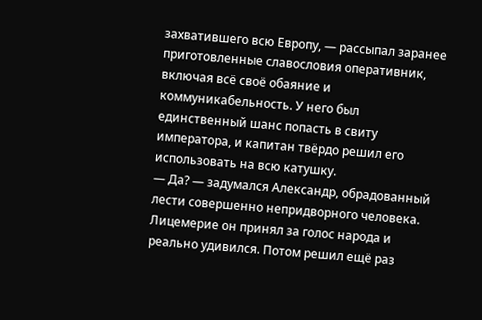захватившего всю Европу, — рассыпал заранее приготовленные славословия оперативник, включая всё своё обаяние и коммуникабельность. У него был единственный шанс попасть в свиту императора, и капитан твёрдо решил его использовать на всю катушку.
— Да? — задумался Александр, обрадованный лести совершенно непридворного человека. Лицемерие он принял за голос народа и реально удивился. Потом решил ещё раз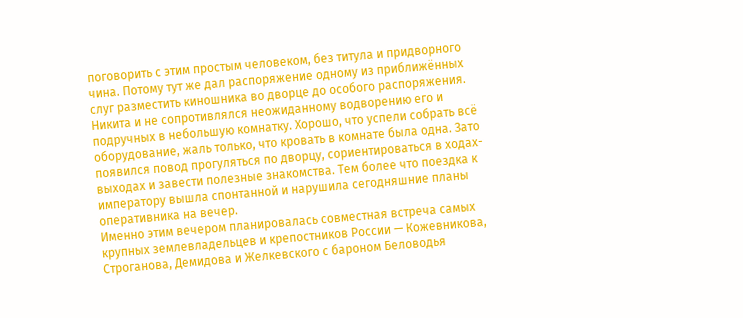поговорить с этим простым человеком, без титула и придворного чина. Потому тут же дал распоряжение одному из приближённых слуг разместить киношника во дворце до особого распоряжения. Никита и не сопротивлялся неожиданному водворению его и подручных в небольшую комнатку. Хорошо, что успели собрать всё оборудование, жаль только, что кровать в комнате была одна. Зато появился повод прогуляться по дворцу, сориентироваться в ходах-выходах и завести полезные знакомства. Тем более что поездка к императору вышла спонтанной и нарушила сегодняшние планы оперативника на вечер.
Именно этим вечером планировалась совместная встреча самых крупных землевладельцев и крепостников России — Кожевникова, Строганова, Демидова и Желкевского с бароном Беловодья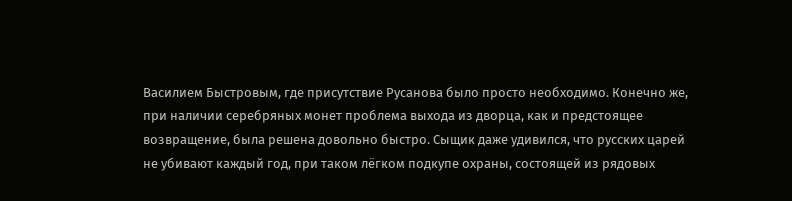Василием Быстровым, где присутствие Русанова было просто необходимо. Конечно же, при наличии серебряных монет проблема выхода из дворца, как и предстоящее возвращение, была решена довольно быстро. Сыщик даже удивился, что русских царей не убивают каждый год, при таком лёгком подкупе охраны, состоящей из рядовых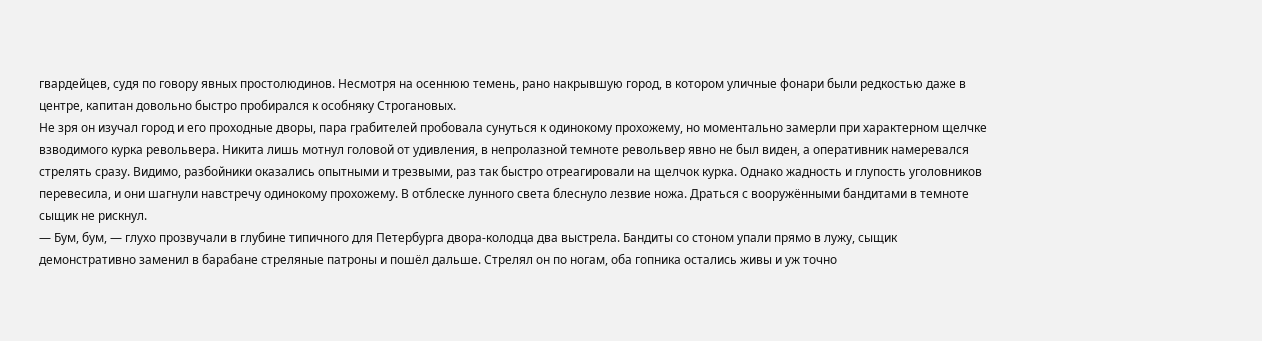гвардейцев, судя по говору явных простолюдинов. Несмотря на осеннюю темень, рано накрывшую город, в котором уличные фонари были редкостью даже в центре, капитан довольно быстро пробирался к особняку Строгановых.
Не зря он изучал город и его проходные дворы, пара грабителей пробовала сунуться к одинокому прохожему, но моментально замерли при характерном щелчке взводимого курка револьвера. Никита лишь мотнул головой от удивления, в непролазной темноте револьвер явно не был виден, а оперативник намеревался стрелять сразу. Видимо, разбойники оказались опытными и трезвыми, раз так быстро отреагировали на щелчок курка. Однако жадность и глупость уголовников перевесила, и они шагнули навстречу одинокому прохожему. В отблеске лунного света блеснуло лезвие ножа. Драться с вооружёнными бандитами в темноте сыщик не рискнул.
— Бум, бум, — глухо прозвучали в глубине типичного для Петербурга двора-колодца два выстрела. Бандиты со стоном упали прямо в лужу, сыщик демонстративно заменил в барабане стреляные патроны и пошёл дальше. Стрелял он по ногам, оба гопника остались живы и уж точно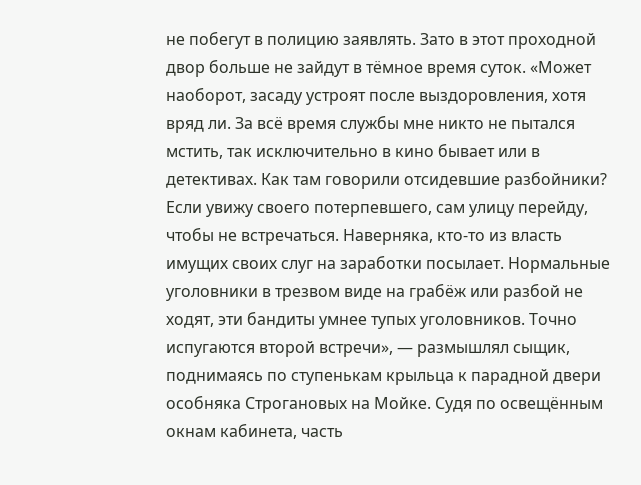не побегут в полицию заявлять. Зато в этот проходной двор больше не зайдут в тёмное время суток. «Может наоборот, засаду устроят после выздоровления, хотя вряд ли. За всё время службы мне никто не пытался мстить, так исключительно в кино бывает или в детективах. Как там говорили отсидевшие разбойники? Если увижу своего потерпевшего, сам улицу перейду, чтобы не встречаться. Наверняка, кто-то из власть имущих своих слуг на заработки посылает. Нормальные уголовники в трезвом виде на грабёж или разбой не ходят, эти бандиты умнее тупых уголовников. Точно испугаются второй встречи», — размышлял сыщик, поднимаясь по ступенькам крыльца к парадной двери особняка Строгановых на Мойке. Судя по освещённым окнам кабинета, часть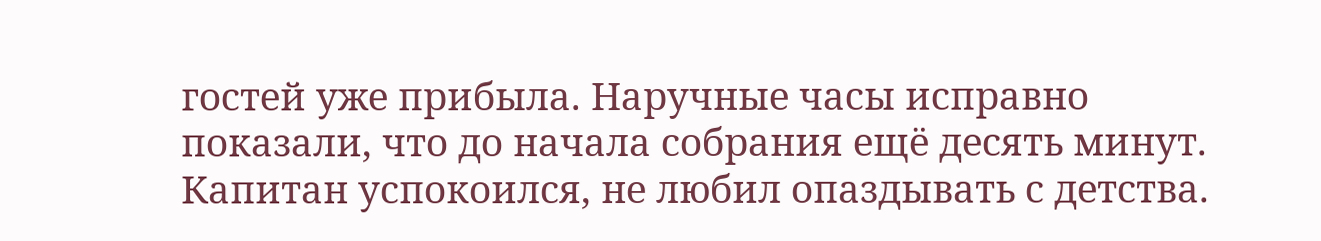гостей уже прибыла. Наручные часы исправно показали, что до начала собрания ещё десять минут. Капитан успокоился, не любил опаздывать с детства.